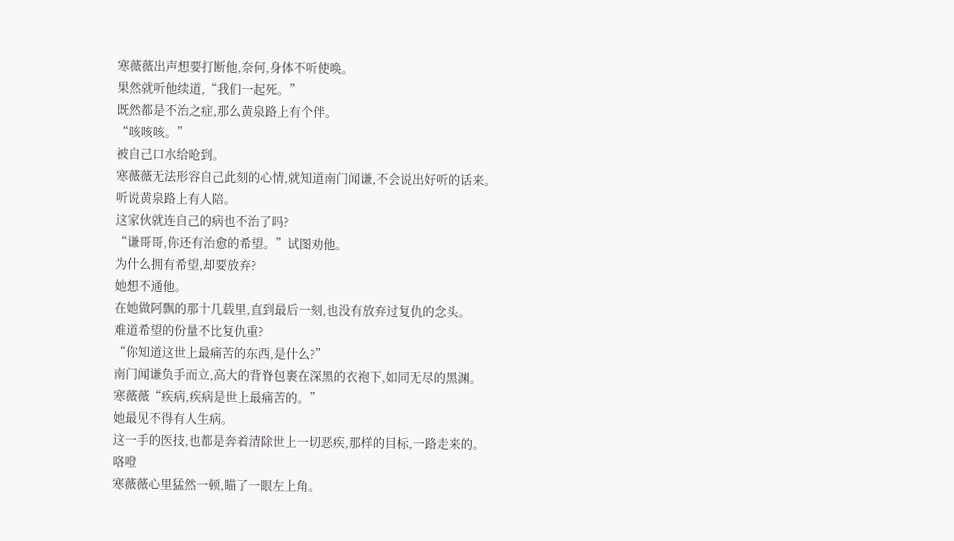寒薇薇出声想要打断他,奈何,身体不听使唤。
果然就听他续道,“我们一起死。”
既然都是不治之症,那么黄泉路上有个伴。
“咳咳咳。”
被自己口水给呛到。
寒薇薇无法形容自己此刻的心情,就知道南门闻谦,不会说出好听的话来。
听说黄泉路上有人陪。
这家伙就连自己的病也不治了吗?
“谦哥哥,你还有治愈的希望。”试图劝他。
为什么拥有希望,却要放弃?
她想不通他。
在她做阿飘的那十几载里,直到最后一刻,也没有放弃过复仇的念头。
难道希望的份量不比复仇重?
“你知道这世上最痛苦的东西,是什么?”
南门闻谦负手而立,高大的背脊包裹在深黑的衣袍下,如同无尽的黑渊。
寒薇薇“疾病,疾病是世上最痛苦的。”
她最见不得有人生病。
这一手的医技,也都是奔着清除世上一切恶疾,那样的目标,一路走来的。
咯噔
寒薇薇心里猛然一顿,瞄了一眼左上角。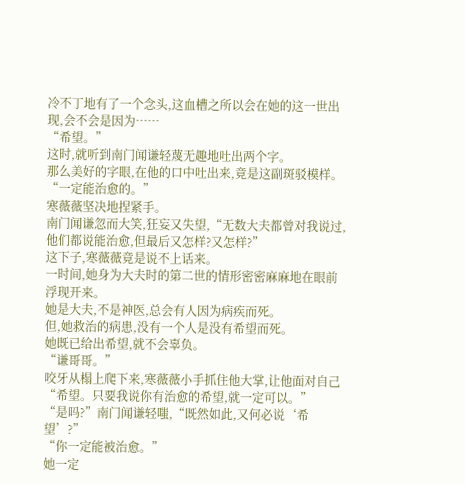冷不丁地有了一个念头,这血槽之所以会在她的这一世出现,会不会是因为……
“希望。”
这时,就听到南门闻谦轻蔑无趣地吐出两个字。
那么美好的字眼,在他的口中吐出来,竟是这副斑驳模样。
“一定能治愈的。”
寒薇薇坚决地捏紧手。
南门闻谦忽而大笑,狂妄又失望,“无数大夫都曾对我说过,他们都说能治愈,但最后又怎样?又怎样?”
这下子,寒薇薇竟是说不上话来。
一时间,她身为大夫时的第二世的情形密密麻麻地在眼前浮现开来。
她是大夫,不是神医,总会有人因为病疾而死。
但,她救治的病患,没有一个人是没有希望而死。
她既已给出希望,就不会辜负。
“谦哥哥。”
咬牙从榻上爬下来,寒薇薇小手抓住他大掌,让他面对自己
“希望。只要我说你有治愈的希望,就一定可以。”
“是吗?”南门闻谦轻嗤,“既然如此,又何必说‘希望’?”
“你一定能被治愈。”
她一定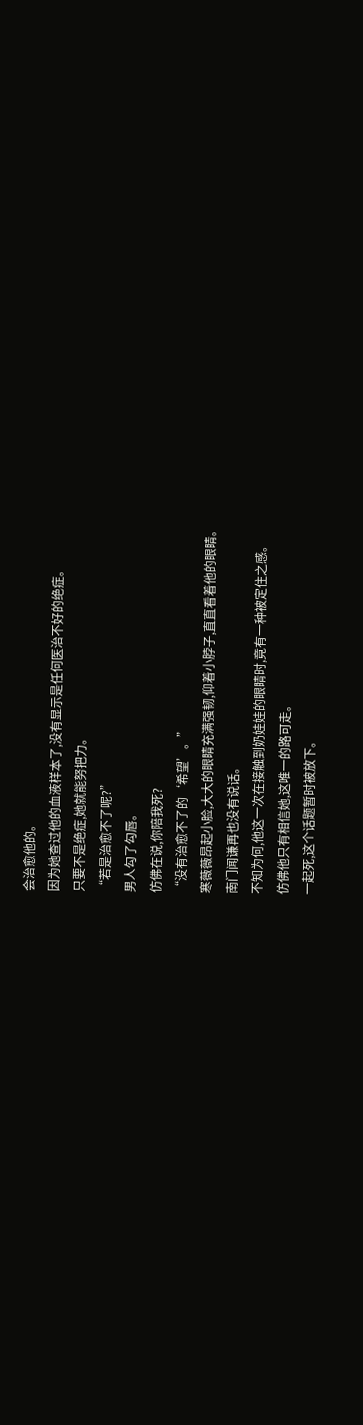会治愈他的。
因为她查过他的血液样本了,没有显示是任何医治不好的绝症。
只要不是绝症,她就能努把力。
“若是治愈不了呢?”
男人勾了勾唇。
仿佛在说,你陪我死?
“没有治愈不了的‘希望’。”
寒薇薇昂起小脸,大大的眼睛充满强韧,仰着小脖子,直直看着他的眼睛。
南门闻谦再也没有说话。
不知为何,他这一次在接触到奶娃娃的眼睛时,竟有一种被定住之感。
仿佛他只有相信她,这唯一的路可走。
一起死,这个话题暂时被放下。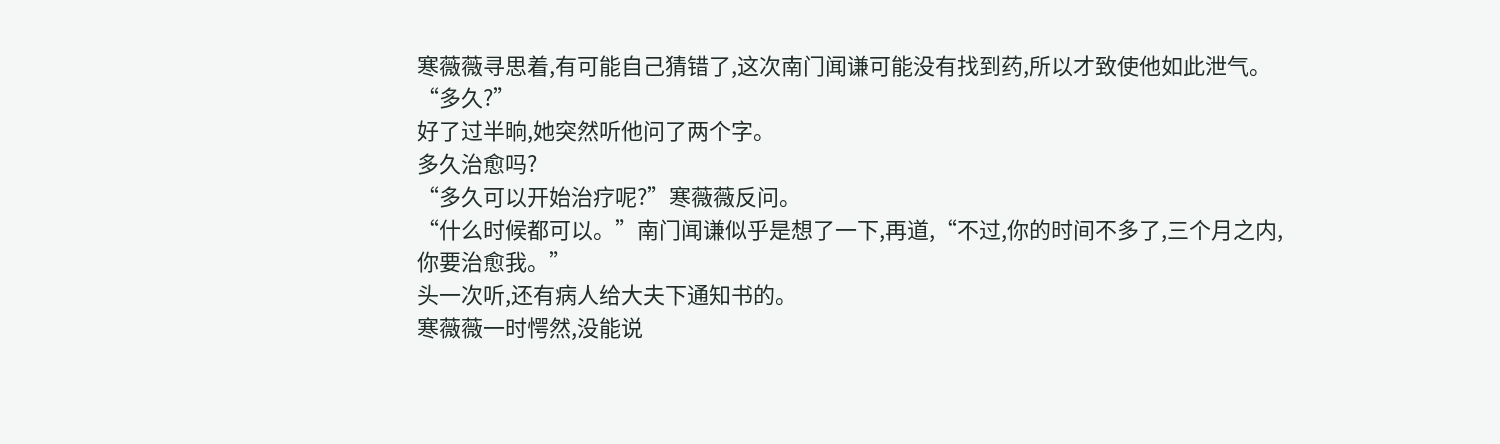寒薇薇寻思着,有可能自己猜错了,这次南门闻谦可能没有找到药,所以才致使他如此泄气。
“多久?”
好了过半晌,她突然听他问了两个字。
多久治愈吗?
“多久可以开始治疗呢?”寒薇薇反问。
“什么时候都可以。”南门闻谦似乎是想了一下,再道,“不过,你的时间不多了,三个月之内,你要治愈我。”
头一次听,还有病人给大夫下通知书的。
寒薇薇一时愕然,没能说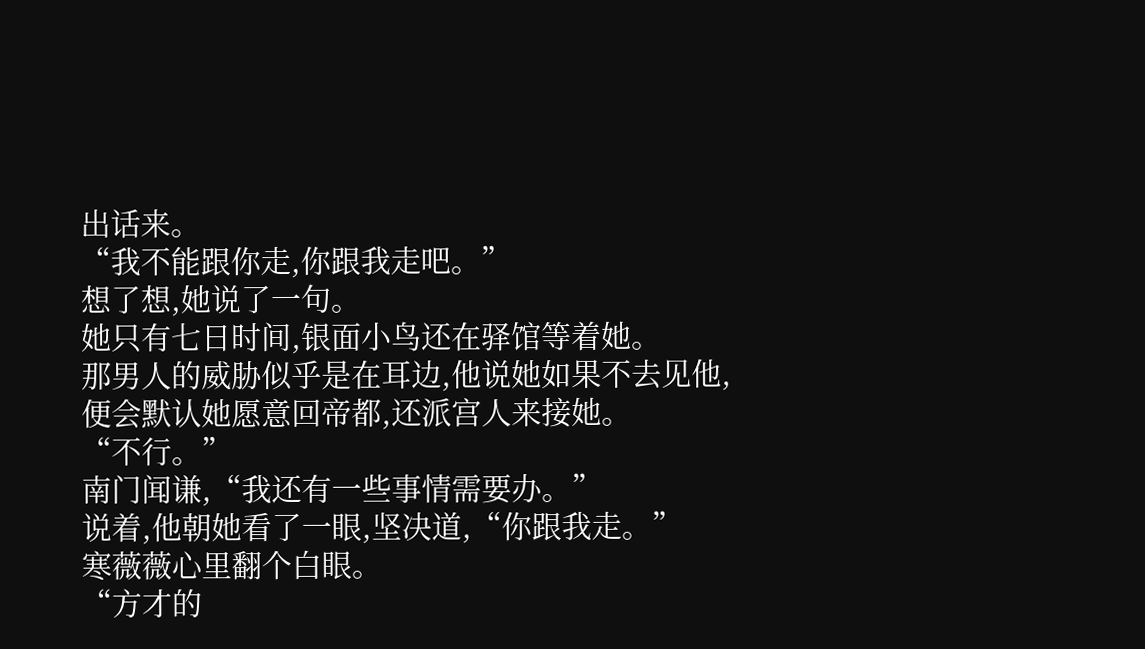出话来。
“我不能跟你走,你跟我走吧。”
想了想,她说了一句。
她只有七日时间,银面小鸟还在驿馆等着她。
那男人的威胁似乎是在耳边,他说她如果不去见他,便会默认她愿意回帝都,还派宫人来接她。
“不行。”
南门闻谦,“我还有一些事情需要办。”
说着,他朝她看了一眼,坚决道,“你跟我走。”
寒薇薇心里翻个白眼。
“方才的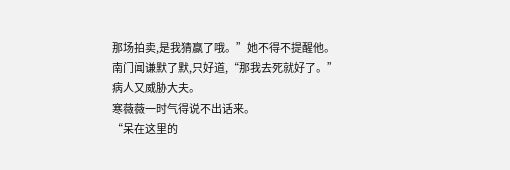那场拍卖,是我猜赢了哦。”她不得不提醒他。
南门闻谦默了默,只好道,“那我去死就好了。”
病人又威胁大夫。
寒薇薇一时气得说不出话来。
“呆在这里的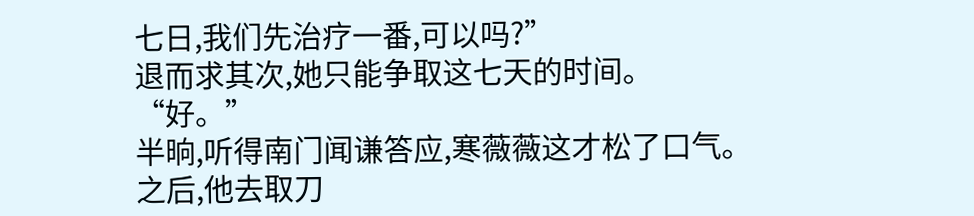七日,我们先治疗一番,可以吗?”
退而求其次,她只能争取这七天的时间。
“好。”
半晌,听得南门闻谦答应,寒薇薇这才松了口气。
之后,他去取刀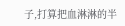子,打算把血淋淋的半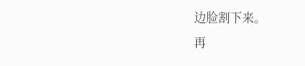边脸割下来。
再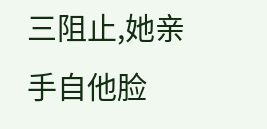三阻止,她亲手自他脸